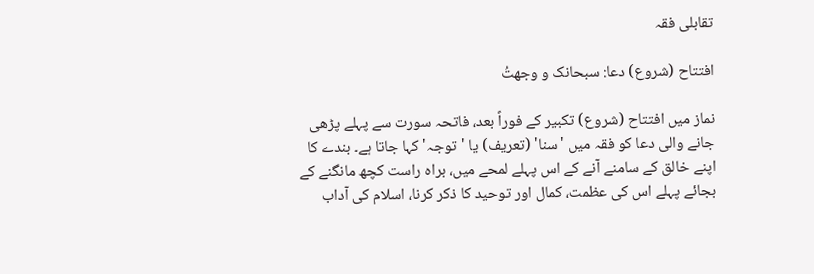تقابلی فقہ

افتتاح (شروع) دعا: سبحانک و وجھتُ

نماز میں افتتاح (شروع) تکبیر کے فوراً بعد، فاتحہ سورت سے پہلے پڑھی جانے والی دعا کو فقہ میں 'سنا' (تعریف) یا 'توجہ' کہا جاتا ہے۔ بندے کا اپنے خالق کے سامنے آنے کے اس پہلے لمحے میں، براہ راست کچھ مانگنے کے بجائے پہلے اس کی عظمت، کمال اور توحید کا ذکر کرنا، اسلام کی آداب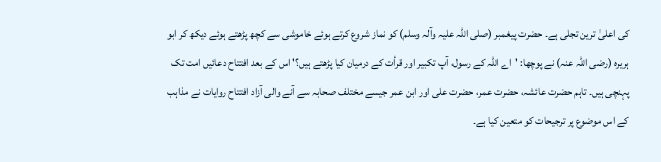کی اعلیٰ ترین تجلی ہے۔ حضرت پیغمبر (صلی اللہ علیہ وآلہ وسلم) کو نماز شروع کرتے ہوئے خاموشی سے کچھ پڑھتے ہوئے دیکھ کر ابو ہریرہ (رضی اللہ عنہ) نے پوچھا: 'اے اللہ کے رسول، آپ تکبیر اور قرأت کے درمیان کیا پڑھتے ہیں؟' اس کے بعد افتتاح دعائیں امت تک پہنچی ہیں۔ تاہم حضرت عائشہ، حضرت عمر، حضرت علی اور ابن عمر جیسے مختلف صحابہ سے آنے والی آزاد افتتاح روایات نے مذاہب کے اس موضوع پر ترجیحات کو متعین کیا ہے۔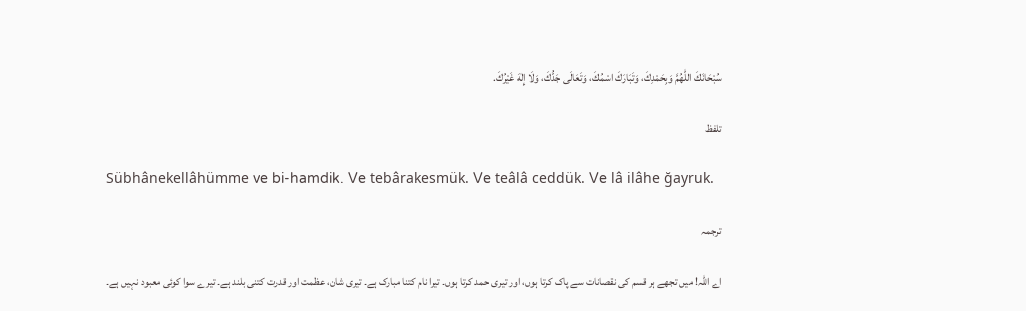سُبْحَانَكَ اللّٰهُمَّ وَبِحَمْدِكَ، وَتَبَارَكَ اسْمُكَ، وَتَعَالَى جَدُّكَ، وَلَا إِلٰهَ غَيْرُكَ.

تلفظ

Sübhânekellâhümme ve bi-hamdik. Ve tebârakesmük. Ve teâlâ ceddük. Ve lâ ilâhe ğayruk.

ترجمہ

اے اللہ! میں تجھے ہر قسم کی نقصانات سے پاک کرتا ہوں، اور تیری حمد کرتا ہوں۔ تیرا نام کتنا مبارک ہے۔ تیری شان، عظمت اور قدرت کتنی بلند ہے۔ تیرے سوا کوئی معبود نہیں ہے۔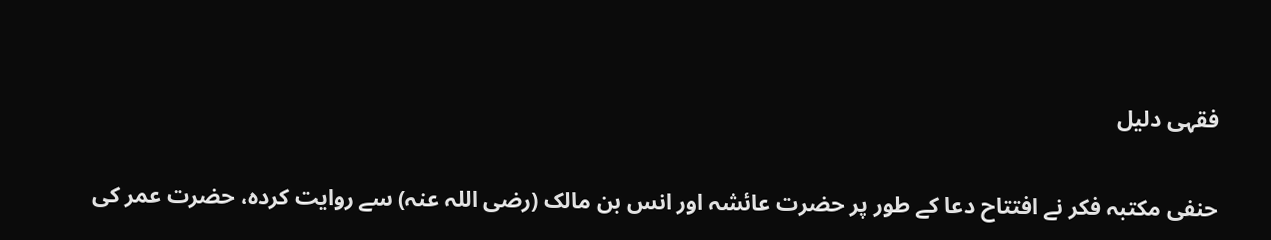فقہی دلیل

حنفی مکتبہ فکر نے افتتاح دعا کے طور پر حضرت عائشہ اور انس بن مالک (رضی اللہ عنہ) سے روایت کردہ، حضرت عمر کی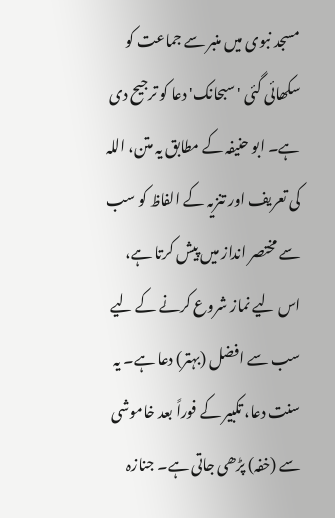مسجد نبوی میں منبر سے جماعت کو سکھائی گئی 'سبحانک' دعا کو ترجیح دی ہے۔ ابو حنیفہ کے مطابق یہ متن، اللہ کی تعریف اور تنزیہ کے الفاظ کو سب سے مختصر انداز میں پیش کرتا ہے، اس لیے نماز شروع کرنے کے لیے سب سے افضل (بہتر) دعا ہے۔ یہ سنت دعا، تکبیر کے فوراً بعد خاموشی سے (خفہ) پڑھی جاتی ہے۔ جنازہ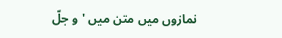نمازوں میں متن میں 'و جلّ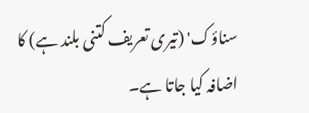سناؤک' (تیری تعریف کتنی بلند ہے) کا اضافہ کیا جاتا ہے۔